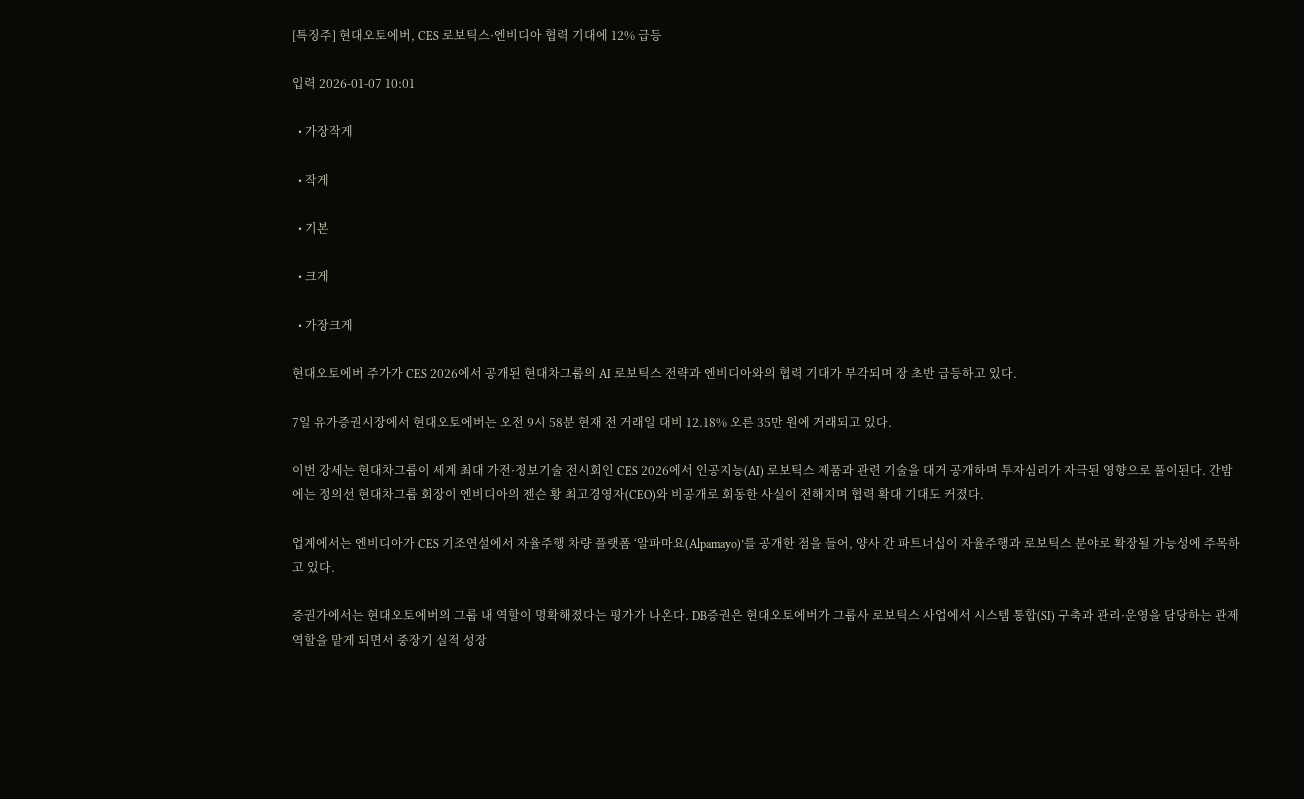[특징주] 현대오토에버, CES 로보틱스·엔비디아 협력 기대에 12% 급등

입력 2026-01-07 10:01

  • 가장작게

  • 작게

  • 기본

  • 크게

  • 가장크게

현대오토에버 주가가 CES 2026에서 공개된 현대차그룹의 AI 로보틱스 전략과 엔비디아와의 협력 기대가 부각되며 장 초반 급등하고 있다.

7일 유가증권시장에서 현대오토에버는 오전 9시 58분 현재 전 거래일 대비 12.18% 오른 35만 원에 거래되고 있다.

이번 강세는 현대차그룹이 세계 최대 가전·정보기술 전시회인 CES 2026에서 인공지능(AI) 로보틱스 제품과 관련 기술을 대거 공개하며 투자심리가 자극된 영향으로 풀이된다. 간밤에는 정의선 현대차그룹 회장이 엔비디아의 젠슨 황 최고경영자(CEO)와 비공개로 회동한 사실이 전해지며 협력 확대 기대도 커졌다.

업계에서는 엔비디아가 CES 기조연설에서 자율주행 차량 플랫폼 ‘알파마요(Alpamayo)’를 공개한 점을 들어, 양사 간 파트너십이 자율주행과 로보틱스 분야로 확장될 가능성에 주목하고 있다.

증권가에서는 현대오토에버의 그룹 내 역할이 명확해졌다는 평가가 나온다. DB증권은 현대오토에버가 그룹사 로보틱스 사업에서 시스템 통합(SI) 구축과 관리·운영을 담당하는 관제 역할을 맡게 되면서 중장기 실적 성장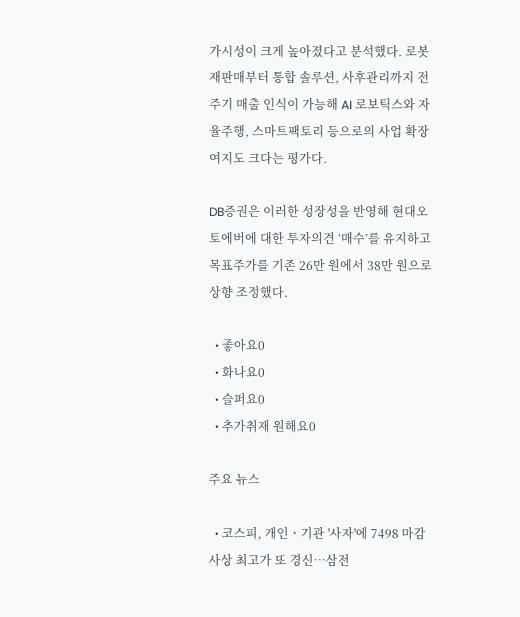가시성이 크게 높아졌다고 분석했다. 로봇 재판매부터 통합 솔루션, 사후관리까지 전 주기 매출 인식이 가능해 AI 로보틱스와 자율주행, 스마트팩토리 등으로의 사업 확장 여지도 크다는 평가다.

DB증권은 이러한 성장성을 반영해 현대오토에버에 대한 투자의견 ‘매수’를 유지하고 목표주가를 기존 26만 원에서 38만 원으로 상향 조정했다.

  • 좋아요0
  • 화나요0
  • 슬퍼요0
  • 추가취재 원해요0

주요 뉴스

  • 코스피, 개인ㆍ기관 '사자'에 7498 마감 사상 최고가 또 경신⋯삼전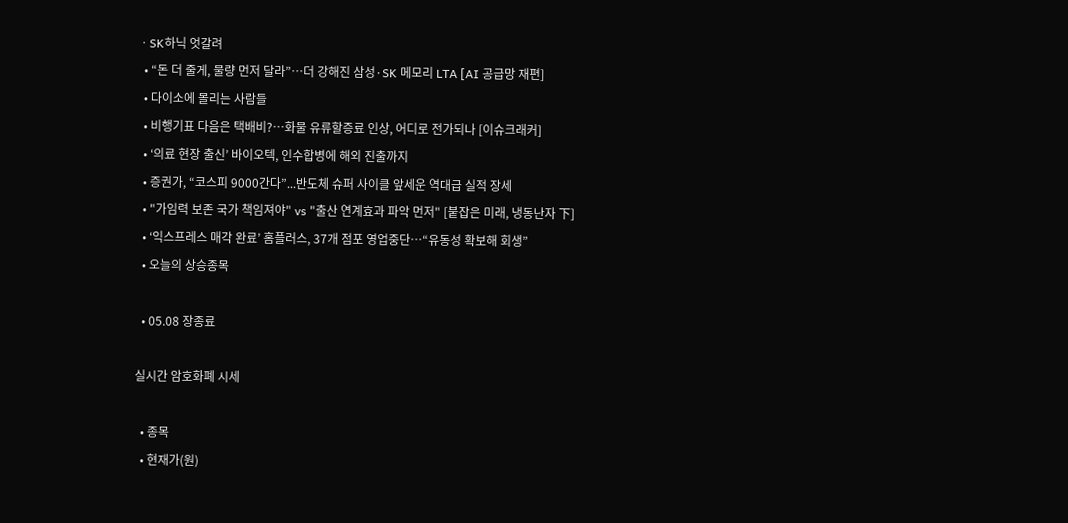ㆍSK하닉 엇갈려
  • “돈 더 줄게, 물량 먼저 달라”…더 강해진 삼성·SK 메모리 LTA [AI 공급망 재편]
  • 다이소에 몰리는 사람들
  • 비행기표 다음은 택배비?⋯화물 유류할증료 인상, 어디로 전가되나 [이슈크래커]
  • ‘의료 현장 출신’ 바이오텍, 인수합병에 해외 진출까지
  • 증권가, “코스피 9000간다”...반도체 슈퍼 사이클 앞세운 역대급 실적 장세
  • "가임력 보존 국가 책임져야" vs "출산 연계효과 파악 먼저" [붙잡은 미래, 냉동난자 下]
  • ‘익스프레스 매각 완료’ 홈플러스, 37개 점포 영업중단⋯“유동성 확보해 회생”
  • 오늘의 상승종목

  • 05.08 장종료

실시간 암호화폐 시세

  • 종목
  • 현재가(원)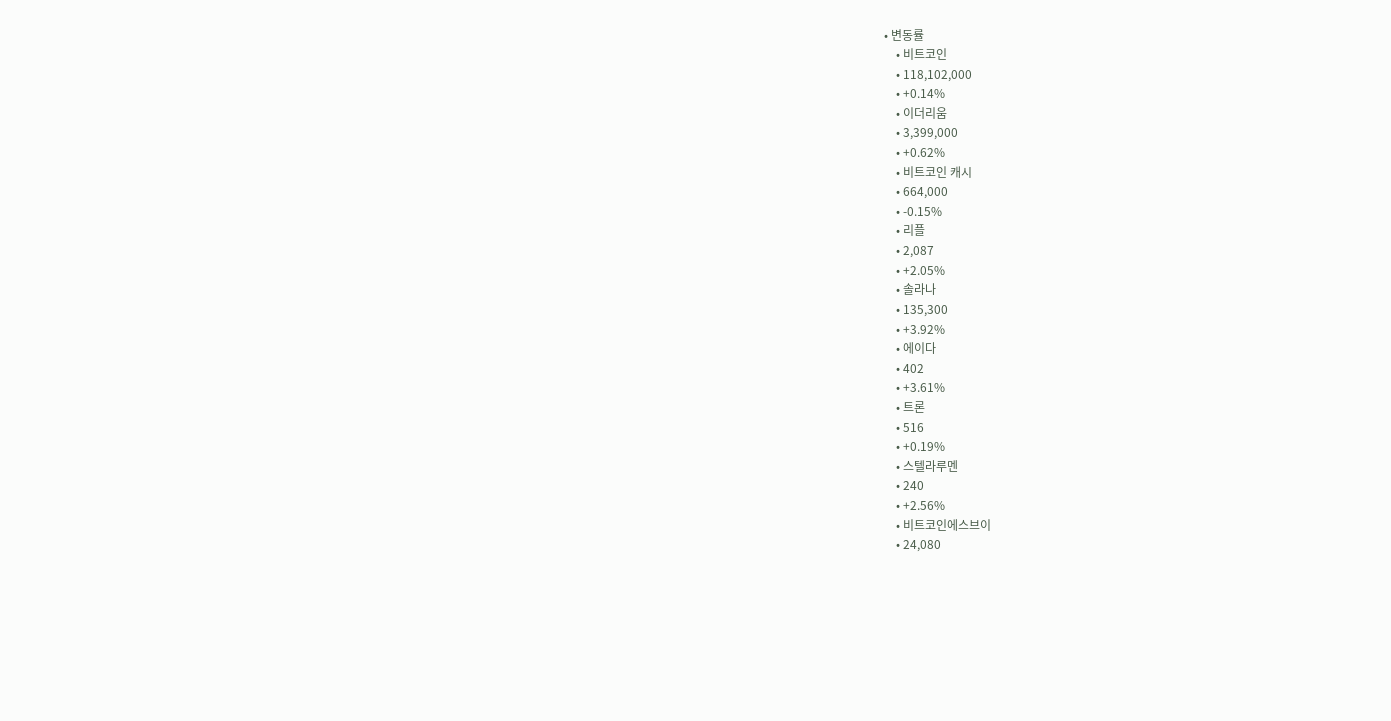• 변동률
    • 비트코인
    • 118,102,000
    • +0.14%
    • 이더리움
    • 3,399,000
    • +0.62%
    • 비트코인 캐시
    • 664,000
    • -0.15%
    • 리플
    • 2,087
    • +2.05%
    • 솔라나
    • 135,300
    • +3.92%
    • 에이다
    • 402
    • +3.61%
    • 트론
    • 516
    • +0.19%
    • 스텔라루멘
    • 240
    • +2.56%
    • 비트코인에스브이
    • 24,080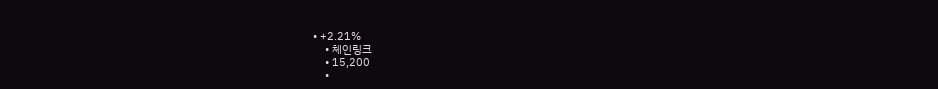• +2.21%
    • 체인링크
    • 15,200
    •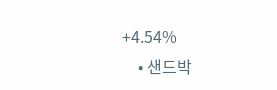+4.54%
    • 샌드박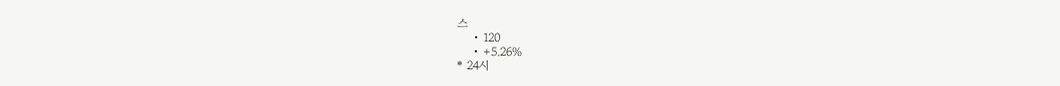스
    • 120
    • +5.26%
* 24시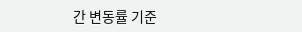간 변동률 기준